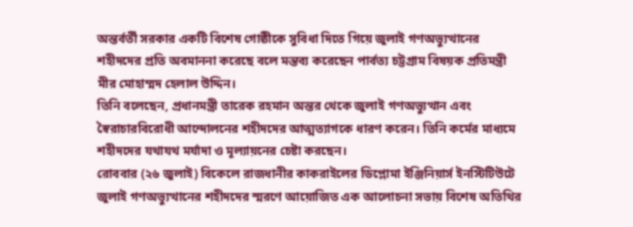অন্তর্বর্তী সরকার একটি বিশেষ গোষ্ঠীকে সুবিধা দিতে গিয়ে জুলাই গণঅভ্যুত্থানের শহীদদের প্রতি অবমাননা করেছে বলে মন্তব্য করেছেন পার্বত্য চট্টগ্রাম বিষয়ক প্রতিমন্ত্রী মীর মোহাম্মদ হেলাল উদ্দিন।
তিনি বলেছেন, প্রধানমন্ত্রী তারেক রহমান অন্তর থেকে জুলাই গণঅভ্যুত্থান এবং স্বৈরাচারবিরোধী আন্দোলনের শহীদদের আত্মত্যাগকে ধারণ করেন। তিনি কর্মের মাধ্যমে শহীদদের যথাযথ মর্যাদা ও মূল্যায়নের চেষ্টা করছেন।
রোববার (২৬ জুলাই) বিকেলে রাজধানীর কাকরাইলের ডিপ্লোমা ইঞ্জিনিয়ার্স ইনস্টিটিউটে জুলাই গণঅভ্যুত্থানের শহীদদের স্মরণে আয়োজিত এক আলোচনা সভায় বিশেষ অতিথির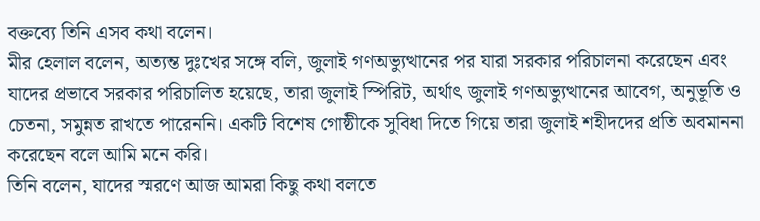বক্তব্যে তিনি এসব কথা বলেন।
মীর হেলাল বলেন, অত্যন্ত দুঃখের সঙ্গে বলি, জুলাই গণঅভ্যুত্থানের পর যারা সরকার পরিচালনা করেছেন এবং যাদের প্রভাবে সরকার পরিচালিত হয়েছে, তারা জুলাই স্পিরিট, অর্থাৎ জুলাই গণঅভ্যুত্থানের আবেগ, অনুভূতি ও চেতনা, সমুন্নত রাখতে পারেননি। একটি বিশেষ গোষ্ঠীকে সুবিধা দিতে গিয়ে তারা জুলাই শহীদদের প্রতি অবমাননা করেছেন বলে আমি মনে করি।
তিনি বলেন, যাদের স্মরণে আজ আমরা কিছু কথা বলতে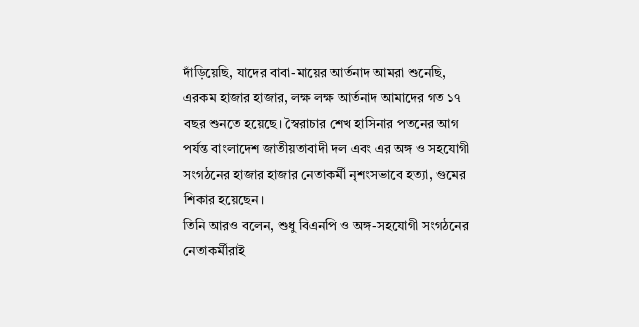দাঁড়িয়েছি, যাদের বাবা-মায়ের আর্তনাদ আমরা শুনেছি, এরকম হাজার হাজার, লক্ষ লক্ষ আর্তনাদ আমাদের গত ১৭ বছর শুনতে হয়েছে। স্বৈরাচার শেখ হাসিনার পতনের আগ পর্যন্ত বাংলাদেশ জাতীয়তাবাদী দল এবং এর অঙ্গ ও সহযোগী সংগঠনের হাজার হাজার নেতাকর্মী নৃশংসভাবে হত্যা, গুমের শিকার হয়েছেন।
তিনি আরও বলেন, শুধু বিএনপি ও অঙ্গ-সহযোগী সংগঠনের নেতাকর্মীরাই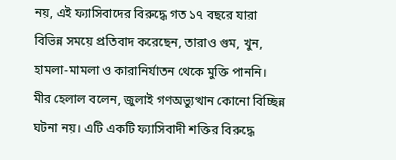নয়, এই ফ্যাসিবাদের বিরুদ্ধে গত ১৭ বছরে যারা বিভিন্ন সময়ে প্রতিবাদ করেছেন, তারাও গুম, খুন, হামলা-মামলা ও কারানির্যাতন থেকে মুক্তি পাননি।
মীর হেলাল বলেন, জুলাই গণঅভ্যুত্থান কোনো বিচ্ছিন্ন ঘটনা নয়। এটি একটি ফ্যাসিবাদী শক্তির বিরুদ্ধে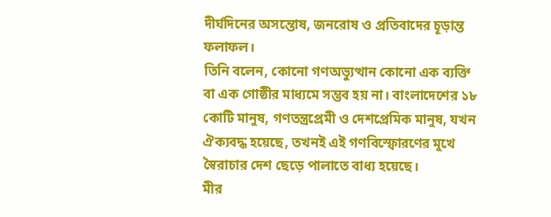দীর্ঘদিনের অসন্তোষ, জনরোষ ও প্রতিবাদের চূড়ান্ত ফলাফল।
তিনি বলেন, কোনো গণঅভ্যুত্থান কোনো এক ব্যক্তি বা এক গোষ্ঠীর মাধ্যমে সম্ভব হয় না। বাংলাদেশের ১৮ কোটি মানুষ, গণতন্ত্রপ্রেমী ও দেশপ্রেমিক মানুষ, যখন ঐক্যবদ্ধ হয়েছে, তখনই এই গণবিস্ফোরণের মুখে স্বৈরাচার দেশ ছেড়ে পালাতে বাধ্য হয়েছে।
মীর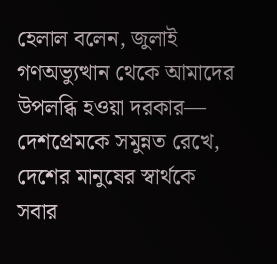হেলাল বলেন, জুলাই গণঅভ্যুত্থান থেকে আমাদের উপলব্ধি হওয়া দরকার— দেশপ্রেমকে সমুন্নত রেখে, দেশের মানুষের স্বার্থকে সবার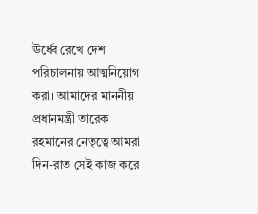ঊর্ধ্বে রেখে দেশ পরিচালনায় আত্মনিয়োগ করা। আমাদের মাননীয় প্রধানমন্ত্রী তারেক রহমানের নেতৃত্বে আমরা দিন-রাত সেই কাজ করে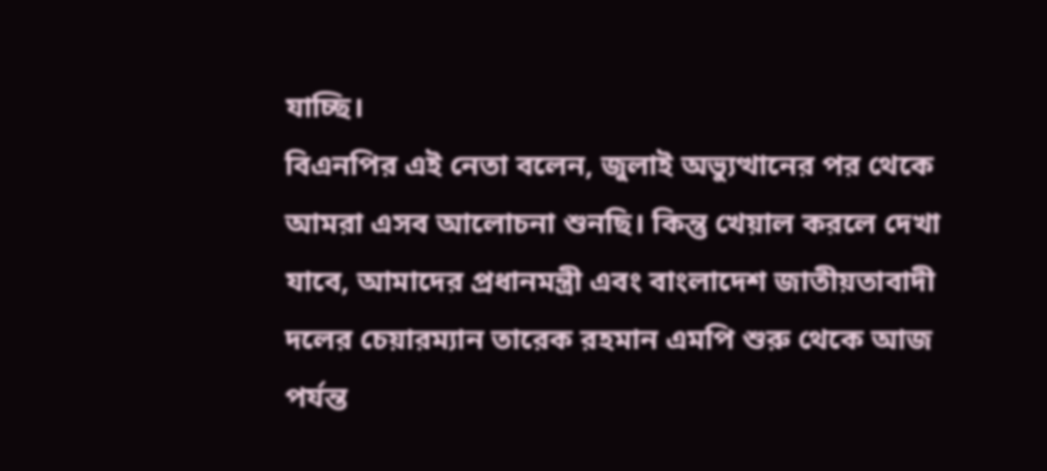যাচ্ছি।
বিএনপির এই নেতা বলেন, জুলাই অভ্যুত্থানের পর থেকে আমরা এসব আলোচনা শুনছি। কিন্তু খেয়াল করলে দেখা যাবে, আমাদের প্রধানমন্ত্রী এবং বাংলাদেশ জাতীয়তাবাদী দলের চেয়ারম্যান তারেক রহমান এমপি শুরু থেকে আজ পর্যন্ত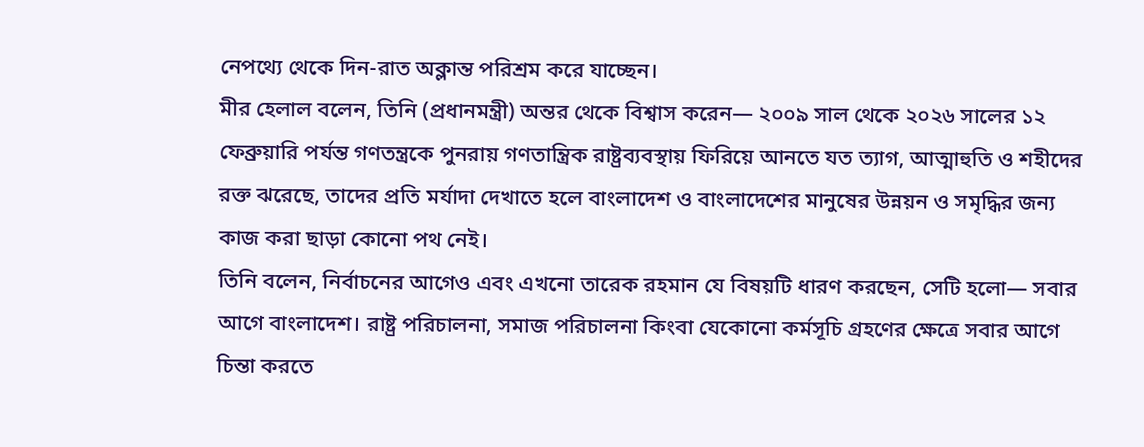নেপথ্যে থেকে দিন-রাত অক্লান্ত পরিশ্রম করে যাচ্ছেন।
মীর হেলাল বলেন, তিনি (প্রধানমন্ত্রী) অন্তর থেকে বিশ্বাস করেন— ২০০৯ সাল থেকে ২০২৬ সালের ১২ ফেব্রুয়ারি পর্যন্ত গণতন্ত্রকে পুনরায় গণতান্ত্রিক রাষ্ট্রব্যবস্থায় ফিরিয়ে আনতে যত ত্যাগ, আত্মাহুতি ও শহীদের রক্ত ঝরেছে, তাদের প্রতি মর্যাদা দেখাতে হলে বাংলাদেশ ও বাংলাদেশের মানুষের উন্নয়ন ও সমৃদ্ধির জন্য কাজ করা ছাড়া কোনো পথ নেই।
তিনি বলেন, নির্বাচনের আগেও এবং এখনো তারেক রহমান যে বিষয়টি ধারণ করছেন, সেটি হলো— সবার আগে বাংলাদেশ। রাষ্ট্র পরিচালনা, সমাজ পরিচালনা কিংবা যেকোনো কর্মসূচি গ্রহণের ক্ষেত্রে সবার আগে চিন্তা করতে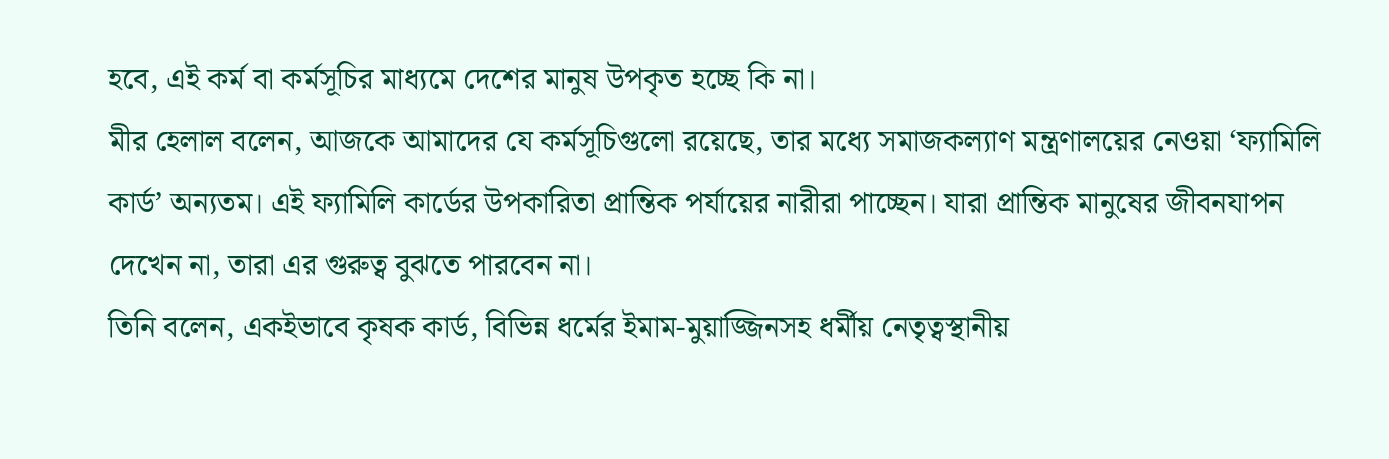হবে, এই কর্ম বা কর্মসূচির মাধ্যমে দেশের মানুষ উপকৃত হচ্ছে কি না।
মীর হেলাল বলেন, আজকে আমাদের যে কর্মসূচিগুলো রয়েছে, তার মধ্যে সমাজকল্যাণ মন্ত্রণালয়ের নেওয়া ‘ফ্যামিলি কার্ড’ অন্যতম। এই ফ্যামিলি কার্ডের উপকারিতা প্রান্তিক পর্যায়ের নারীরা পাচ্ছেন। যারা প্রান্তিক মানুষের জীবনযাপন দেখেন না, তারা এর গুরুত্ব বুঝতে পারবেন না।
তিনি বলেন, একইভাবে কৃষক কার্ড, বিভিন্ন ধর্মের ইমাম-মুয়াজ্জিনসহ ধর্মীয় নেতৃত্বস্থানীয়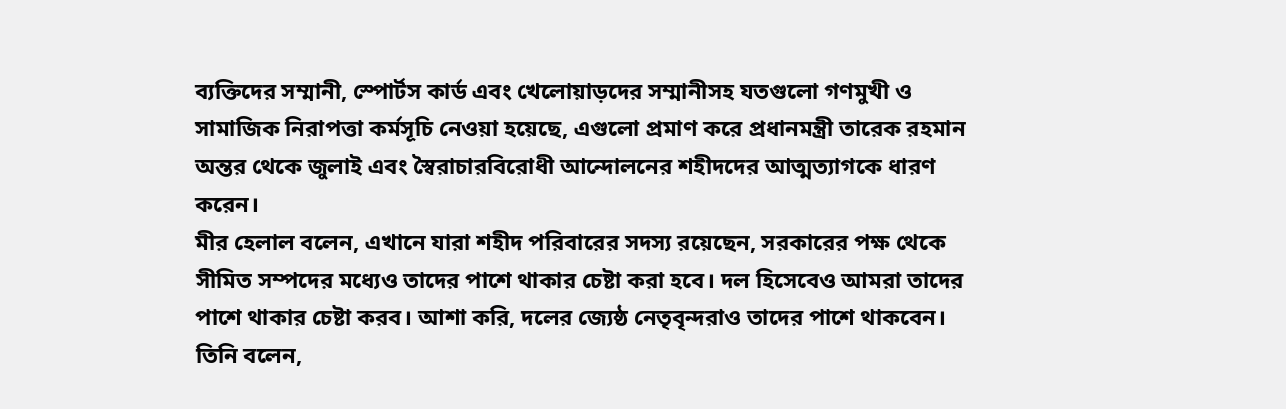ব্যক্তিদের সম্মানী, স্পোর্টস কার্ড এবং খেলোয়াড়দের সম্মানীসহ যতগুলো গণমুখী ও সামাজিক নিরাপত্তা কর্মসূচি নেওয়া হয়েছে, এগুলো প্রমাণ করে প্রধানমন্ত্রী তারেক রহমান অন্তর থেকে জুলাই এবং স্বৈরাচারবিরোধী আন্দোলনের শহীদদের আত্মত্যাগকে ধারণ করেন।
মীর হেলাল বলেন, এখানে যারা শহীদ পরিবারের সদস্য রয়েছেন, সরকারের পক্ষ থেকে সীমিত সম্পদের মধ্যেও তাদের পাশে থাকার চেষ্টা করা হবে। দল হিসেবেও আমরা তাদের পাশে থাকার চেষ্টা করব। আশা করি, দলের জ্যেষ্ঠ নেতৃবৃন্দরাও তাদের পাশে থাকবেন।
তিনি বলেন,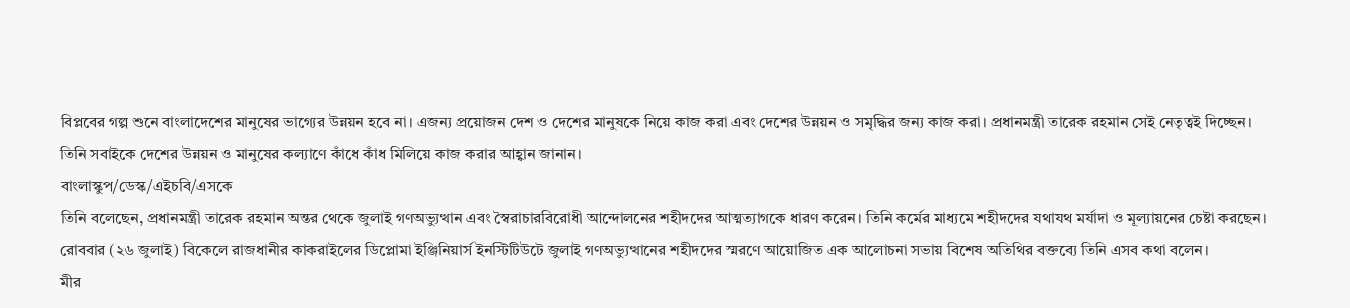বিপ্লবের গল্প শুনে বাংলাদেশের মানুষের ভাগ্যের উন্নয়ন হবে না। এজন্য প্রয়োজন দেশ ও দেশের মানুষকে নিয়ে কাজ করা এবং দেশের উন্নয়ন ও সমৃদ্ধির জন্য কাজ করা। প্রধানমন্ত্রী তারেক রহমান সেই নেতৃত্বই দিচ্ছেন।
তিনি সবাইকে দেশের উন্নয়ন ও মানুষের কল্যাণে কাঁধে কাঁধ মিলিয়ে কাজ করার আহ্বান জানান।
বাংলাস্কুপ/ডেস্ক/এইচবি/এসকে
তিনি বলেছেন, প্রধানমন্ত্রী তারেক রহমান অন্তর থেকে জুলাই গণঅভ্যুত্থান এবং স্বৈরাচারবিরোধী আন্দোলনের শহীদদের আত্মত্যাগকে ধারণ করেন। তিনি কর্মের মাধ্যমে শহীদদের যথাযথ মর্যাদা ও মূল্যায়নের চেষ্টা করছেন।
রোববার (২৬ জুলাই) বিকেলে রাজধানীর কাকরাইলের ডিপ্লোমা ইঞ্জিনিয়ার্স ইনস্টিটিউটে জুলাই গণঅভ্যুত্থানের শহীদদের স্মরণে আয়োজিত এক আলোচনা সভায় বিশেষ অতিথির বক্তব্যে তিনি এসব কথা বলেন।
মীর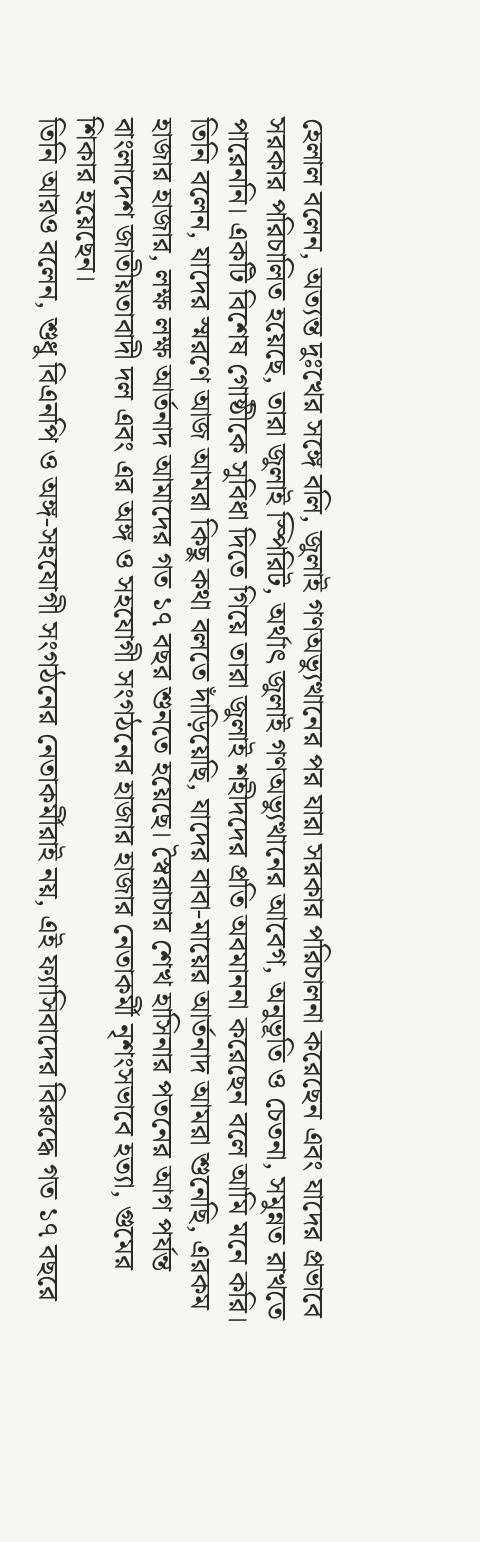হেলাল বলেন, অত্যন্ত দুঃখের সঙ্গে বলি, জুলাই গণঅভ্যুত্থানের পর যারা সরকার পরিচালনা করেছেন এবং যাদের প্রভাবে সরকার পরিচালিত হয়েছে, তারা জুলাই স্পিরিট, অর্থাৎ জুলাই গণঅভ্যুত্থানের আবেগ, অনুভূতি ও চেতনা, সমুন্নত রাখতে পারেননি। একটি বিশেষ গোষ্ঠীকে সুবিধা দিতে গিয়ে তারা জুলাই শহীদদের প্রতি অবমাননা করেছেন বলে আমি মনে করি।
তিনি বলেন, যাদের স্মরণে আজ আমরা কিছু কথা বলতে দাঁড়িয়েছি, যাদের বাবা-মায়ের আর্তনাদ আমরা শুনেছি, এরকম হাজার হাজার, লক্ষ লক্ষ আর্তনাদ আমাদের গত ১৭ বছর শুনতে হয়েছে। স্বৈরাচার শেখ হাসিনার পতনের আগ পর্যন্ত বাংলাদেশ জাতীয়তাবাদী দল এবং এর অঙ্গ ও সহযোগী সংগঠনের হাজার হাজার নেতাকর্মী নৃশংসভাবে হত্যা, গুমের শিকার হয়েছেন।
তিনি আরও বলেন, শুধু বিএনপি ও অঙ্গ-সহযোগী সংগঠনের নেতাকর্মীরাই নয়, এই ফ্যাসিবাদের বিরুদ্ধে গত ১৭ বছরে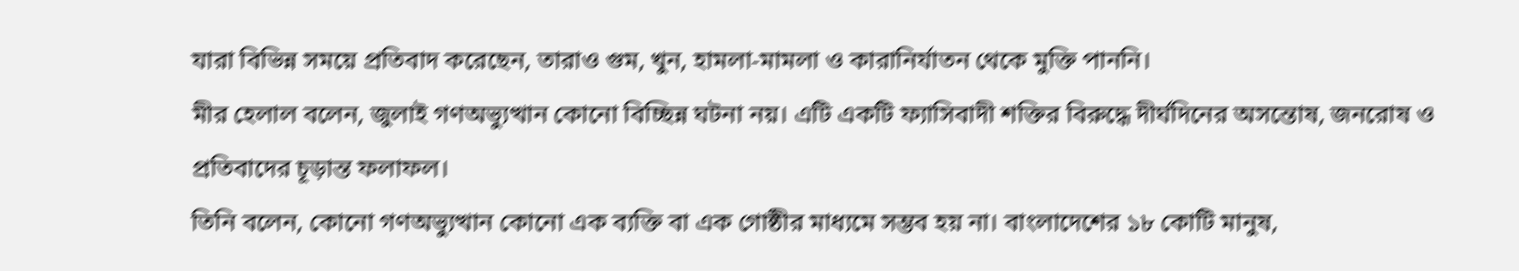যারা বিভিন্ন সময়ে প্রতিবাদ করেছেন, তারাও গুম, খুন, হামলা-মামলা ও কারানির্যাতন থেকে মুক্তি পাননি।
মীর হেলাল বলেন, জুলাই গণঅভ্যুত্থান কোনো বিচ্ছিন্ন ঘটনা নয়। এটি একটি ফ্যাসিবাদী শক্তির বিরুদ্ধে দীর্ঘদিনের অসন্তোষ, জনরোষ ও প্রতিবাদের চূড়ান্ত ফলাফল।
তিনি বলেন, কোনো গণঅভ্যুত্থান কোনো এক ব্যক্তি বা এক গোষ্ঠীর মাধ্যমে সম্ভব হয় না। বাংলাদেশের ১৮ কোটি মানুষ,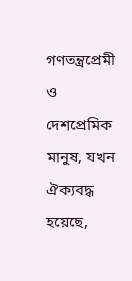গণতন্ত্রপ্রেমী ও দেশপ্রেমিক মানুষ, যখন ঐক্যবদ্ধ হয়েছে,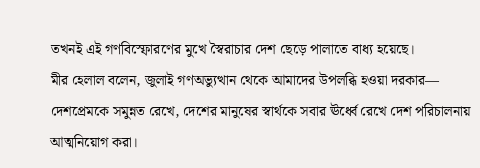তখনই এই গণবিস্ফোরণের মুখে স্বৈরাচার দেশ ছেড়ে পালাতে বাধ্য হয়েছে।
মীর হেলাল বলেন, জুলাই গণঅভ্যুত্থান থেকে আমাদের উপলব্ধি হওয়া দরকার— দেশপ্রেমকে সমুন্নত রেখে, দেশের মানুষের স্বার্থকে সবার ঊর্ধ্বে রেখে দেশ পরিচালনায় আত্মনিয়োগ করা।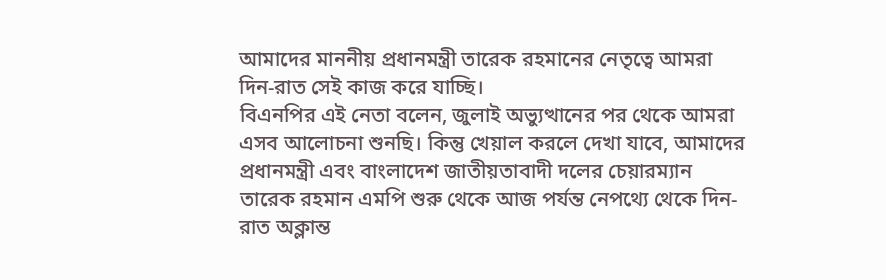আমাদের মাননীয় প্রধানমন্ত্রী তারেক রহমানের নেতৃত্বে আমরা দিন-রাত সেই কাজ করে যাচ্ছি।
বিএনপির এই নেতা বলেন, জুলাই অভ্যুত্থানের পর থেকে আমরা এসব আলোচনা শুনছি। কিন্তু খেয়াল করলে দেখা যাবে, আমাদের প্রধানমন্ত্রী এবং বাংলাদেশ জাতীয়তাবাদী দলের চেয়ারম্যান তারেক রহমান এমপি শুরু থেকে আজ পর্যন্ত নেপথ্যে থেকে দিন-রাত অক্লান্ত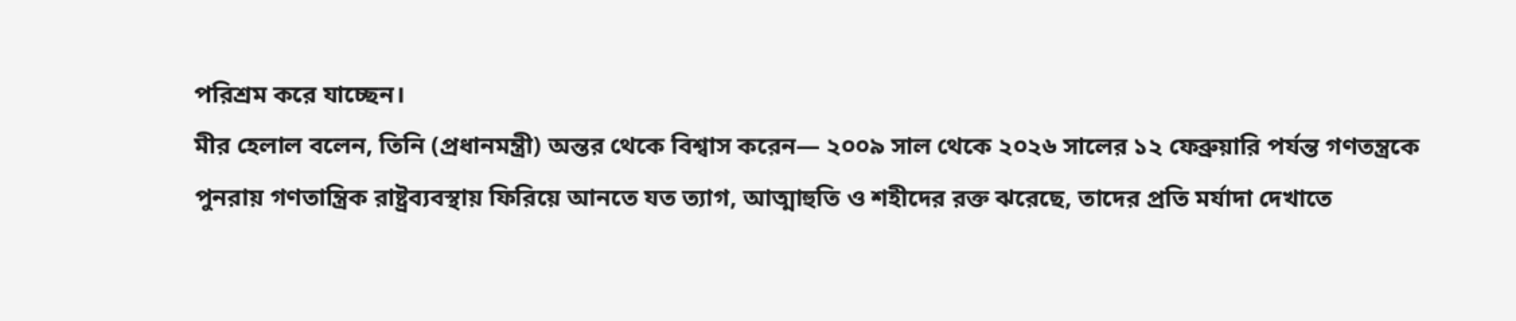পরিশ্রম করে যাচ্ছেন।
মীর হেলাল বলেন, তিনি (প্রধানমন্ত্রী) অন্তর থেকে বিশ্বাস করেন— ২০০৯ সাল থেকে ২০২৬ সালের ১২ ফেব্রুয়ারি পর্যন্ত গণতন্ত্রকে পুনরায় গণতান্ত্রিক রাষ্ট্রব্যবস্থায় ফিরিয়ে আনতে যত ত্যাগ, আত্মাহুতি ও শহীদের রক্ত ঝরেছে, তাদের প্রতি মর্যাদা দেখাতে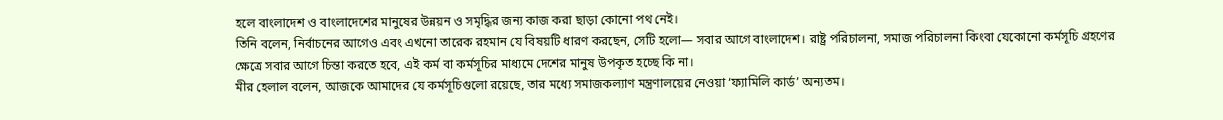হলে বাংলাদেশ ও বাংলাদেশের মানুষের উন্নয়ন ও সমৃদ্ধির জন্য কাজ করা ছাড়া কোনো পথ নেই।
তিনি বলেন, নির্বাচনের আগেও এবং এখনো তারেক রহমান যে বিষয়টি ধারণ করছেন, সেটি হলো— সবার আগে বাংলাদেশ। রাষ্ট্র পরিচালনা, সমাজ পরিচালনা কিংবা যেকোনো কর্মসূচি গ্রহণের ক্ষেত্রে সবার আগে চিন্তা করতে হবে, এই কর্ম বা কর্মসূচির মাধ্যমে দেশের মানুষ উপকৃত হচ্ছে কি না।
মীর হেলাল বলেন, আজকে আমাদের যে কর্মসূচিগুলো রয়েছে, তার মধ্যে সমাজকল্যাণ মন্ত্রণালয়ের নেওয়া ‘ফ্যামিলি কার্ড’ অন্যতম।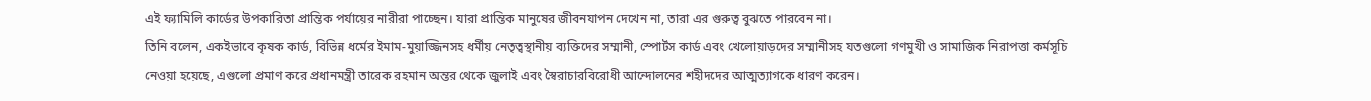এই ফ্যামিলি কার্ডের উপকারিতা প্রান্তিক পর্যায়ের নারীরা পাচ্ছেন। যারা প্রান্তিক মানুষের জীবনযাপন দেখেন না, তারা এর গুরুত্ব বুঝতে পারবেন না।
তিনি বলেন, একইভাবে কৃষক কার্ড, বিভিন্ন ধর্মের ইমাম-মুয়াজ্জিনসহ ধর্মীয় নেতৃত্বস্থানীয় ব্যক্তিদের সম্মানী, স্পোর্টস কার্ড এবং খেলোয়াড়দের সম্মানীসহ যতগুলো গণমুখী ও সামাজিক নিরাপত্তা কর্মসূচি নেওয়া হয়েছে, এগুলো প্রমাণ করে প্রধানমন্ত্রী তারেক রহমান অন্তর থেকে জুলাই এবং স্বৈরাচারবিরোধী আন্দোলনের শহীদদের আত্মত্যাগকে ধারণ করেন।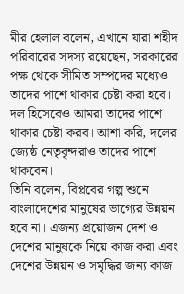মীর হেলাল বলেন, এখানে যারা শহীদ পরিবারের সদস্য রয়েছেন, সরকারের পক্ষ থেকে সীমিত সম্পদের মধ্যেও তাদের পাশে থাকার চেষ্টা করা হবে। দল হিসেবেও আমরা তাদের পাশে থাকার চেষ্টা করব। আশা করি, দলের জ্যেষ্ঠ নেতৃবৃন্দরাও তাদের পাশে থাকবেন।
তিনি বলেন, বিপ্লবের গল্প শুনে বাংলাদেশের মানুষের ভাগ্যের উন্নয়ন হবে না। এজন্য প্রয়োজন দেশ ও দেশের মানুষকে নিয়ে কাজ করা এবং দেশের উন্নয়ন ও সমৃদ্ধির জন্য কাজ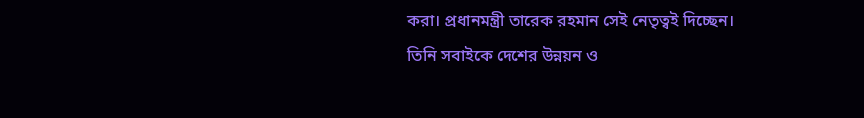করা। প্রধানমন্ত্রী তারেক রহমান সেই নেতৃত্বই দিচ্ছেন।
তিনি সবাইকে দেশের উন্নয়ন ও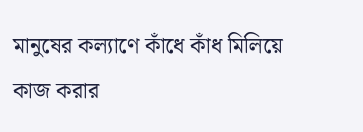মানুষের কল্যাণে কাঁধে কাঁধ মিলিয়ে কাজ করার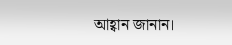আহ্বান জানান।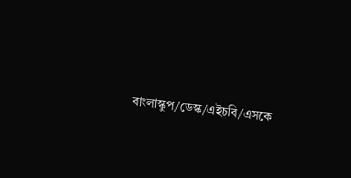বাংলাস্কুপ/ডেস্ক/এইচবি/এসকে